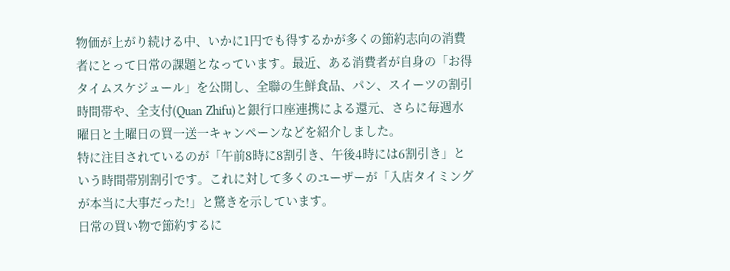物価が上がり続ける中、いかに1円でも得するかが多くの節約志向の消費者にとって日常の課題となっています。最近、ある消費者が自身の「お得タイムスケジュール」を公開し、全聯の生鮮食品、パン、スイーツの割引時間帯や、全支付(Quan Zhifu)と銀行口座連携による還元、さらに毎週水曜日と土曜日の買一送一キャンペーンなどを紹介しました。
特に注目されているのが「午前8時に8割引き、午後4時には6割引き」という時間帯別割引です。これに対して多くのユーザーが「入店タイミングが本当に大事だった!」と驚きを示しています。
日常の買い物で節約するに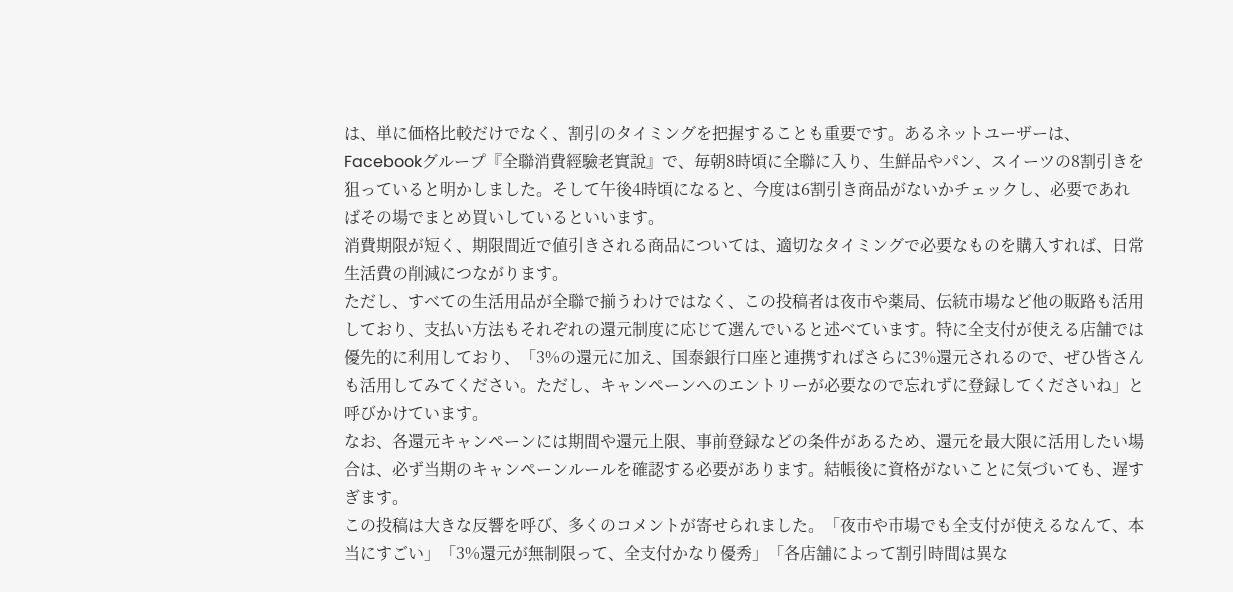は、単に価格比較だけでなく、割引のタイミングを把握することも重要です。あるネットユーザーは、Facebookグループ『全聯消費經驗老實說』で、毎朝8時頃に全聯に入り、生鮮品やパン、スイーツの8割引きを狙っていると明かしました。そして午後4時頃になると、今度は6割引き商品がないかチェックし、必要であればその場でまとめ買いしているといいます。
消費期限が短く、期限間近で値引きされる商品については、適切なタイミングで必要なものを購入すれば、日常生活費の削減につながります。
ただし、すべての生活用品が全聯で揃うわけではなく、この投稿者は夜市や薬局、伝統市場など他の販路も活用しており、支払い方法もそれぞれの還元制度に応じて選んでいると述べています。特に全支付が使える店舗では優先的に利用しており、「3%の還元に加え、国泰銀行口座と連携すればさらに3%還元されるので、ぜひ皆さんも活用してみてください。ただし、キャンペーンへのエントリーが必要なので忘れずに登録してくださいね」と呼びかけています。
なお、各還元キャンペーンには期間や還元上限、事前登録などの条件があるため、還元を最大限に活用したい場合は、必ず当期のキャンペーンルールを確認する必要があります。結帳後に資格がないことに気づいても、遅すぎます。
この投稿は大きな反響を呼び、多くのコメントが寄せられました。「夜市や市場でも全支付が使えるなんて、本当にすごい」「3%還元が無制限って、全支付かなり優秀」「各店舗によって割引時間は異な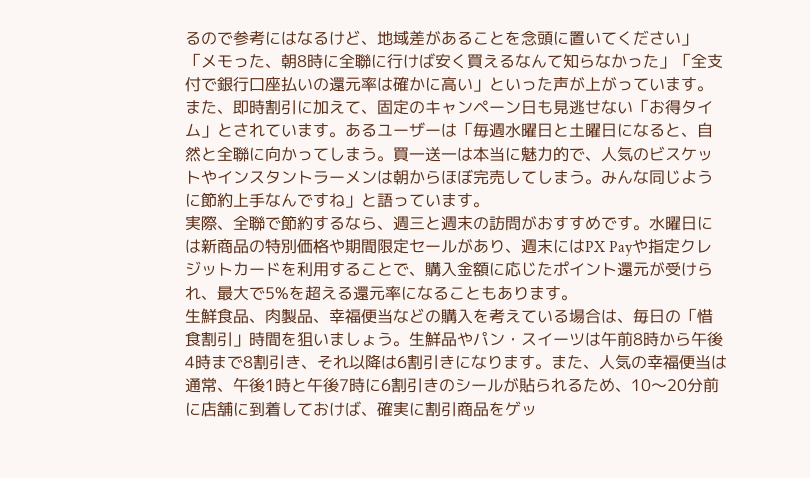るので参考にはなるけど、地域差があることを念頭に置いてください」「メモった、朝8時に全聯に行けば安く買えるなんて知らなかった」「全支付で銀行口座払いの還元率は確かに高い」といった声が上がっています。
また、即時割引に加えて、固定のキャンペーン日も見逃せない「お得タイム」とされています。あるユーザーは「毎週水曜日と土曜日になると、自然と全聯に向かってしまう。買一送一は本当に魅力的で、人気のビスケットやインスタントラーメンは朝からほぼ完売してしまう。みんな同じように節約上手なんですね」と語っています。
実際、全聯で節約するなら、週三と週末の訪問がおすすめです。水曜日には新商品の特別価格や期間限定セールがあり、週末にはPX Payや指定クレジットカードを利用することで、購入金額に応じたポイント還元が受けられ、最大で5%を超える還元率になることもあります。
生鮮食品、肉製品、幸福便当などの購入を考えている場合は、毎日の「惜食割引」時間を狙いましょう。生鮮品やパン・スイーツは午前8時から午後4時まで8割引き、それ以降は6割引きになります。また、人気の幸福便当は通常、午後1時と午後7時に6割引きのシールが貼られるため、10〜20分前に店舗に到着しておけば、確実に割引商品をゲッ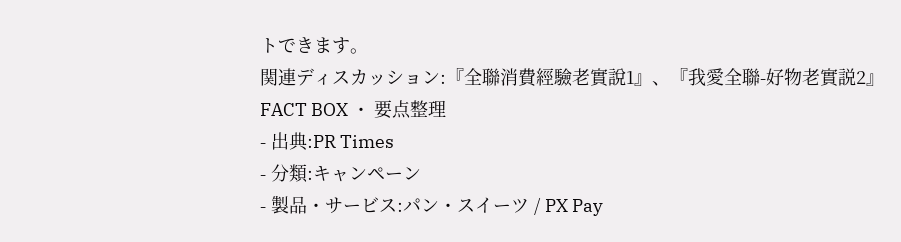トできます。
関連ディスカッション:『全聯消費經驗老實說1』、『我愛全聯-好物老實説2』
FACT BOX ・ 要点整理
- 出典:PR Times
- 分類:キャンペーン
- 製品・サービス:パン・スイーツ / PX Pay